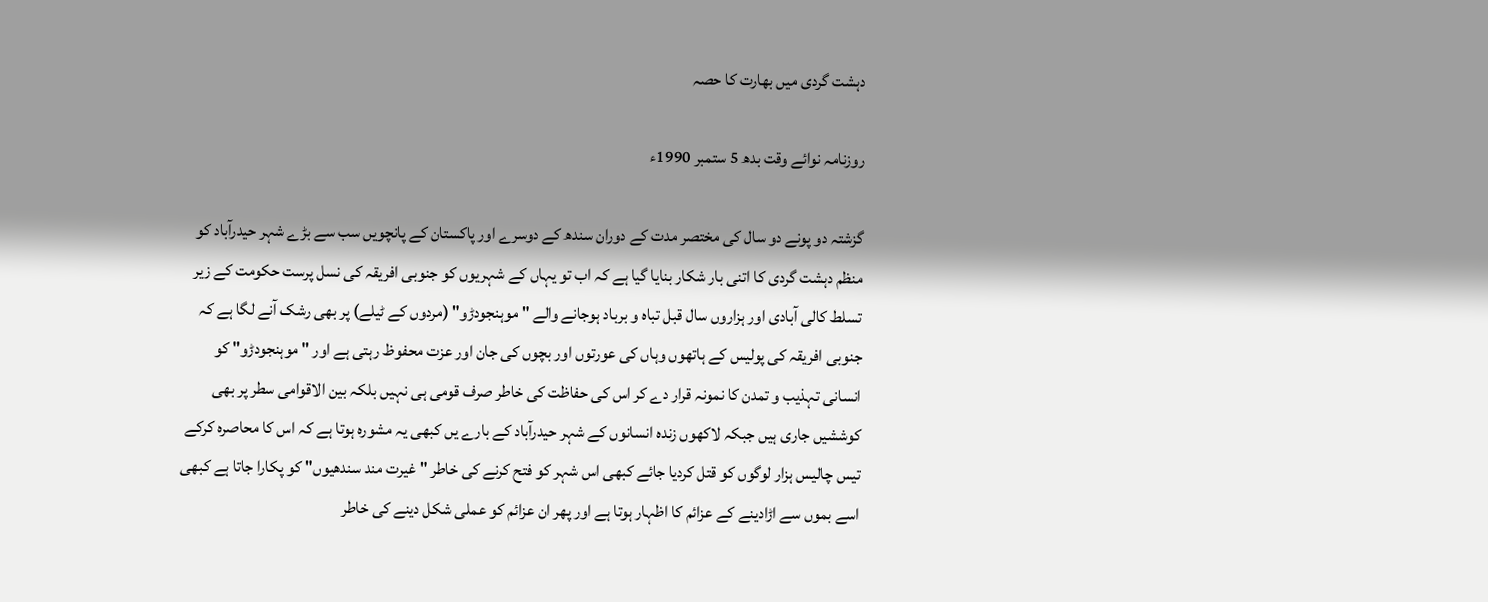دہشت گردی میں بھارت کا حصہ

روزنامہ نوائے وقت بدھ 5 ستمبر 1990ء

گزشتہ دو پونے دو سال کی مختصر مدت کے دوران سندھ کے دوسرے اور پاکستان کے پانچویں سب سے بڑے شہر حیدرآباد کو منظم دہشت گردی کا اتنی بار شکار بنایا گیا ہے کہ اب تو یہاں کے شہریوں کو جنوبی افریقہ کی نسل پرست حکومت کے زیر تسلط کالی آبادی اور ہزاروں سال قبل تباہ و برباد ہوجانے والے " موہنجودڑو" (مردوں کے ٹیلے) پر بھی رشک آنے لگا ہے کہ جنوبی افریقہ کی پولیس کے ہاتھوں وہاں کی عورتوں اور بچوں کی جان اور عزت محفوظ رہتی ہے اور " موہنجودڑو" کو انسانی تہذیب و تمدن کا نمونہ قرار دے کر اس کی حفاظت کی خاطر صرف قومی ہی نہیں بلکہ بین الاقوامی سطر پر بھی کوششیں جاری ہیں جبکہ لاکھوں زندہ انسانوں کے شہر حیدرآباد کے بارے یں کبھی یہ مشورہ ہوتا ہے کہ اس کا محاصرہ کرکے تیس چالیس ہزار لوگوں کو قتل کردیا جائے کبھی اس شہر کو فتح کرنے کی خاطر " غیرت مند سندھیوں" کو پکارا جاتا ہے کبھی اسے بموں سے اڑادینے کے عزائم کا اظہار ہوتا ہے اور پھر ان عزائم کو عملی شکل دینے کی خاطر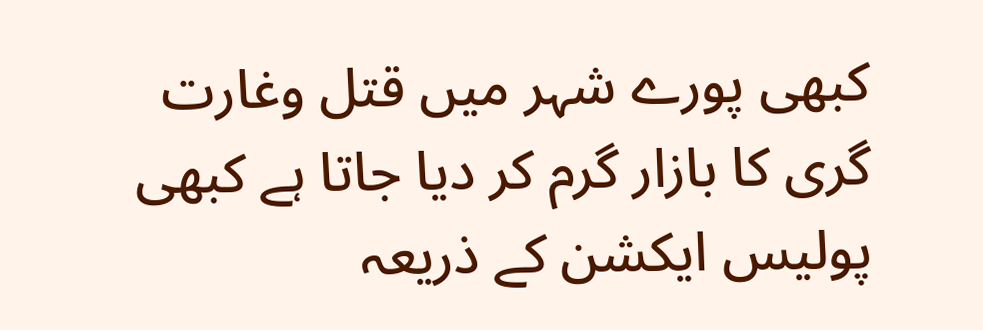کبھی پورے شہر میں قتل وغارت گری کا بازار گرم کر دیا جاتا ہے کبھی پولیس ایکشن کے ذریعہ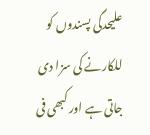علیحدگی پسندوں کو للکارنے کی سزا دی جاتی ہے اور کبھی فی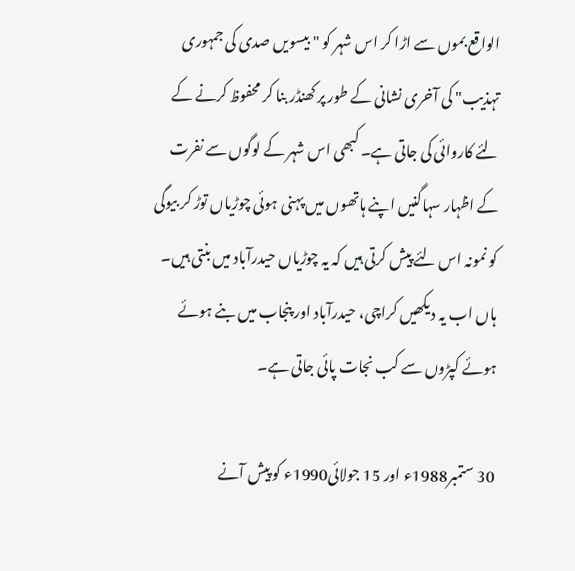الواقع بموں سے اڑا کر اس شہر کو " بیسویں صدی کی جمہوری تہذیب" کی آخری نشانی کے طور پر کھنڈر بنا کر محفوظ کرنے کے لئے کاروائی کی جاتی ہے۔ کبھی اس شہر کے لوگوں سے نفرت کے اظہار سہاگنیں اپنے ہاتھوں میں پہنی ہوئی چوڑیاں توڑ کر بیوگی کو نمونہ اس لئے پیش کرتی ہیں کہ یہ چوڑیاں حیدرآباد میں بنتی ہیں۔ ہاں اب یہ دیکھیں کراچی، حیدرآباد اور پنجاب میں بنے ہوئے ہوئے کپڑوں سے کب نجات پائی جاتی ہے۔

30 ستمبر1988ء اور 15 جولائی1990ء کو پیش آنے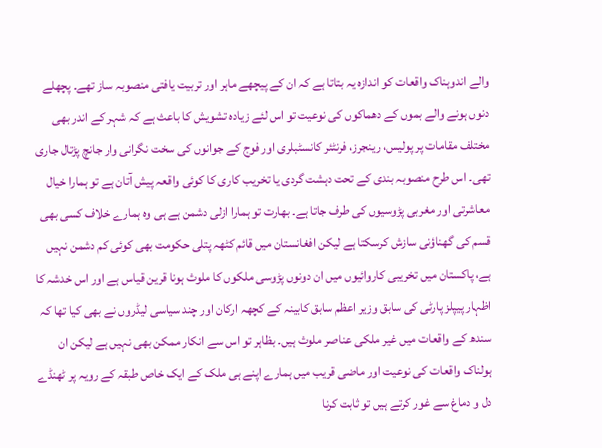والے اندوہناک واقعات کو اندازہ یہ بتاتا ہے کہ ان کے پیچھے ماہر اور تربیت یافتی منصوبہ ساز تھے۔ پچھلے دنوں ہونے والے بموں کے دھماکوں کی نوعیت تو اس لئے زیادہ تشویش کا باعث ہے کہ شہر کے اندر بھی مختلف مقامات پر پولیس، رینجرز، فرنٹئر کانسٹبلری اور فوج کے جوانوں کی سخت نگرانی وار جانچ پڑتال جاری تھی۔ اس طرح منصوبہ بندی کے تحت دہشت گردی یا تخریب کاری کا کوئی واقعہ پیش آتان ہے تو ہمارا خیال معاشرتی اور مغربی پڑوسیوں کی طرف جاتا ہے۔ بھارت تو ہمارا ازلی دشمن ہے ہی وہ ہمارے خلاف کسی بھی قسم کی گھناؤنی سازش کرسکتا ہے لیکن افغانستان میں قائم کٹھہ پتلی حکومت بھی کوئی کم دشمن نہیں ہے، پاکستان میں تخریبی کاروائیوں میں ان دونوں پڑوسی ملکوں کا ملوث ہونا قرین قیاس ہے اور اس خدشہ کا اظہار پیپلز پارٹی کی سابق وزیر اعظم سابق کابینہ کے کچھہ ارکان اور چند سیاسی لیڈروں نے بھی کیا تھا کہ سندھ کے واقعات میں غیر ملکی عناصر ملوث ہیں۔ بظاہر تو اس سے انکار ممکن بھی نہیں ہے لیکن ان ہولناک واقعات کی نوعیت اور ماضی قریب میں ہمارے اپنے ہی ملک کے ایک خاص طبقہ کے رویہ پر ٹھنڈے دل و دماغ سے غور کرتے ہیں تو ثابت کرنا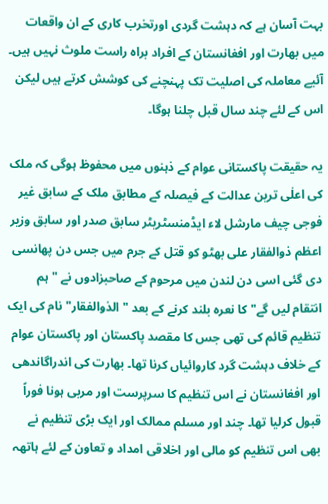بہت آسان ہے کہ دہشت گردی اورتخرب کاری کے ان واقعات میں بھارت اور افغانستان کے افراد براہ راست ملوث نہیں ہیں۔ آئیے معاملہ کی اصلیت تک پہنچنے کی کوشش کرتے ہیں لیکن اس کے لئے چند سال قبل چلنا ہوگا۔

یہ حقیقت پاکستانی عوام کے ذہنوں میں محفوظ ہوگی کہ ملک کی اعلٰی ترین عدالت کے فیصلہ کے مطابق ملک کے سابق غیر فوجی چیف مارشل لاء ایڈمنسٹریٹر سابق صدر اور سابق وزیر اعظم ذوالفقار علی بھٹو کو قتل کے جرم میں جس دن پھانسی دی گئی اسی دن لندن میں مرحوم کے صاحبزادوں نے " ہم انتقام لیں گے" کا نعرہ بلند کرنے کے بعد " الذوالفقار" نام کی ایک تنظیم قائم کی تھی جس کا مقصد پاکستان اور پاکستان عوام کے خلاف دہشت گرد کاروائیاں کرنا تھا۔ بھارت کی اندراگاندھی اور افغانستان نے اس تنظیم کا سرپرست اور مربی ہونا فوراً قبول کرلیا تھا۔ چند اور مسلم ممالک اور ایک بڑی تنظیم نے بھی اس تنظیم کو مالی اور اخلاقی امداد و تعاون کے لئے ہاتھہ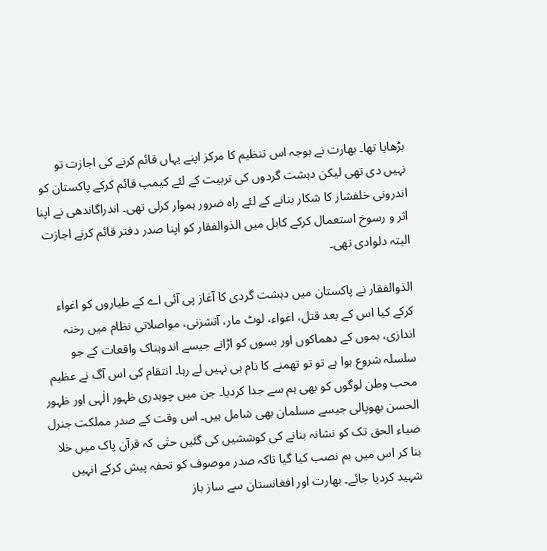بڑھایا تھا۔ بھارت نے بوجہ اس تنظیم کا مرکز اپنے یہاں قائم کرنے کی اجازت تو نہیں دی تھی لیکن دہشت گردوں کی تربیت کے لئے کیمپ قائم کرکے پاکستان کو اندرونی خلفشار کا شکار بنانے کے لئے راہ ضرور ہموار کرلی تھی۔ اندراگاندھی نے اپنا اثر و رسوخ استعمال کرکے کابل میں الذوالفقار کو اپنا صدر دفتر قائم کرنے اجازت البتہ دلوادی تھی۔

الذوالفقار نے پاکستان میں دہشت گردی کا آغاز پی آئی اے کے طیاروں کو اغواء کرکے کیا اس کے بعد قتل، اغواء، لوٹ مار، آتشزنی، مواصلاتی نظام میں رخنہ اندازی، بموں کے دھماکوں اور بسوں کو اڑانے جیسے اندوہناک واقعات کے جو سلسلہ شروع ہوا ہے تو تو تھمنے کا نام ہی نہیں لے رہا۔ انتقام کی اس آگ نے عظیم محب وطن لوگوں کو بھی ہم سے جدا کردیا۔ جن میں چوہدری ظہور الٰہی اور ظہور الحسن بھوپالی جیسے مسلمان بھی شامل ہیں۔ اس وقت کے صدر مملکت جنرل ضیاء الحق تک کو نشانہ بنانے کی کوششیں کی گئیں حتٰی کہ قرآن پاک میں خلا بنا کر اس میں بم نصب کیا گیا تاکہ صدر موصوف کو تحفہ پیش کرکے انہیں شہید کردیا جائے۔ بھارت اور افغانستان سے ساز باز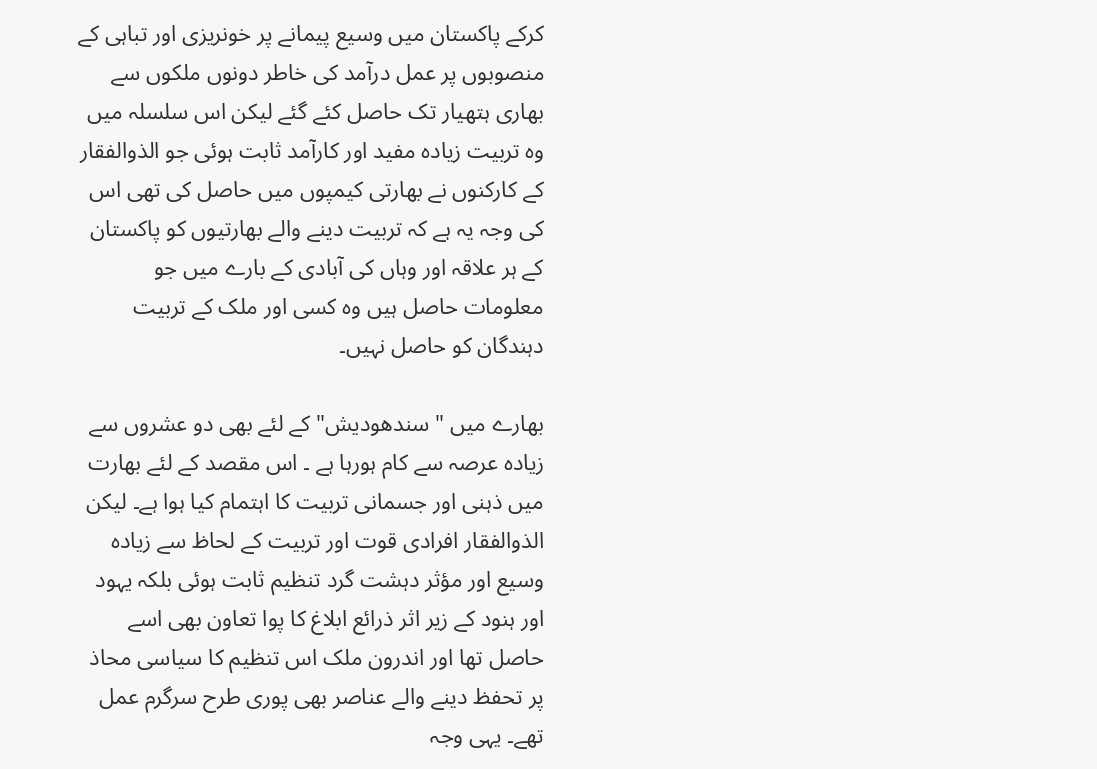کرکے پاکستان میں وسیع پیمانے پر خونریزی اور تباہی کے منصوبوں پر عمل درآمد کی خاطر دونوں ملکوں سے بھاری ہتھیار تک حاصل کئے گئے لیکن اس سلسلہ میں وہ تربیت زیادہ مفید اور کارآمد ثابت ہوئی جو الذوالفقار کے کارکنوں نے بھارتی کیمپوں میں حاصل کی تھی اس کی وجہ یہ ہے کہ تربیت دینے والے بھارتیوں کو پاکستان کے ہر علاقہ اور وہاں کی آبادی کے بارے میں جو معلومات حاصل ہیں وہ کسی اور ملک کے تربیت دہندگان کو حاصل نہیں۔

بھارے میں " سندھودیش" کے لئے بھی دو عشروں سے زیادہ عرصہ سے کام ہورہا ہے ۔ اس مقصد کے لئے بھارت میں ذہنی اور جسمانی تربیت کا اہتمام کیا ہوا ہے۔ لیکن الذوالفقار افرادی قوت اور تربیت کے لحاظ سے زیادہ وسیع اور مؤثر دہشت گرد تنظیم ثابت ہوئی بلکہ یہود اور ہنود کے زیر اثر ذرائع ابلاغ کا پوا تعاون بھی اسے حاصل تھا اور اندرون ملک اس تنظیم کا سیاسی محاذ پر تحفظ دینے والے عناصر بھی پوری طرح سرگرم عمل تھے۔ یہی وجہ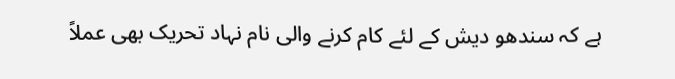ہے کہ سندھو دیش کے لئے کام کرنے والی نام نہاد تحریک بھی عملاً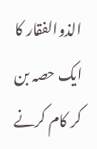الذوالفقار کا ایک حصہ بن کر کام کرنے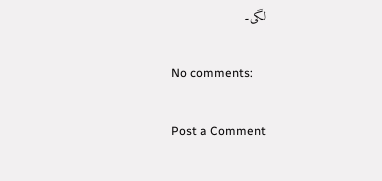لگی۔

No comments:

Post a Comment